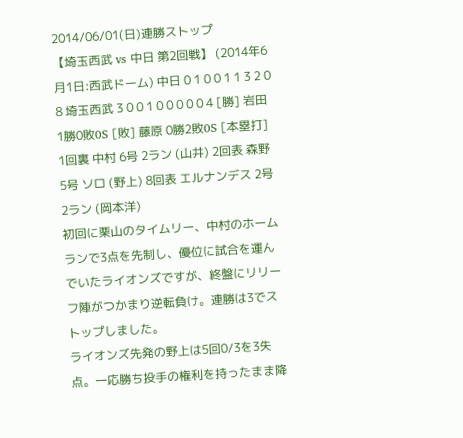2014/06/01(日)連勝ストップ
【埼玉西武 vs 中日 第2回戦】 (2014年6月1日:西武ドーム) 中日 0 1 0 0 1 1 3 2 0 8 埼玉西武 3 0 0 1 0 0 0 0 0 4 [勝] 岩田 1勝0敗0S [敗] 藤原 0勝2敗0S [本塁打] 1回裏 中村 6号 2ラン (山井) 2回表 森野 5号 ソロ (野上) 8回表 エルナンデス 2号 2ラン (岡本洋)
初回に栗山のタイムリー、中村のホームランで3点を先制し、優位に試合を運んでいたライオンズですが、終盤にリリーフ陣がつかまり逆転負け。連勝は3でストップしました。
ライオンズ先発の野上は5回0/3を3失点。一応勝ち投手の権利を持ったまま降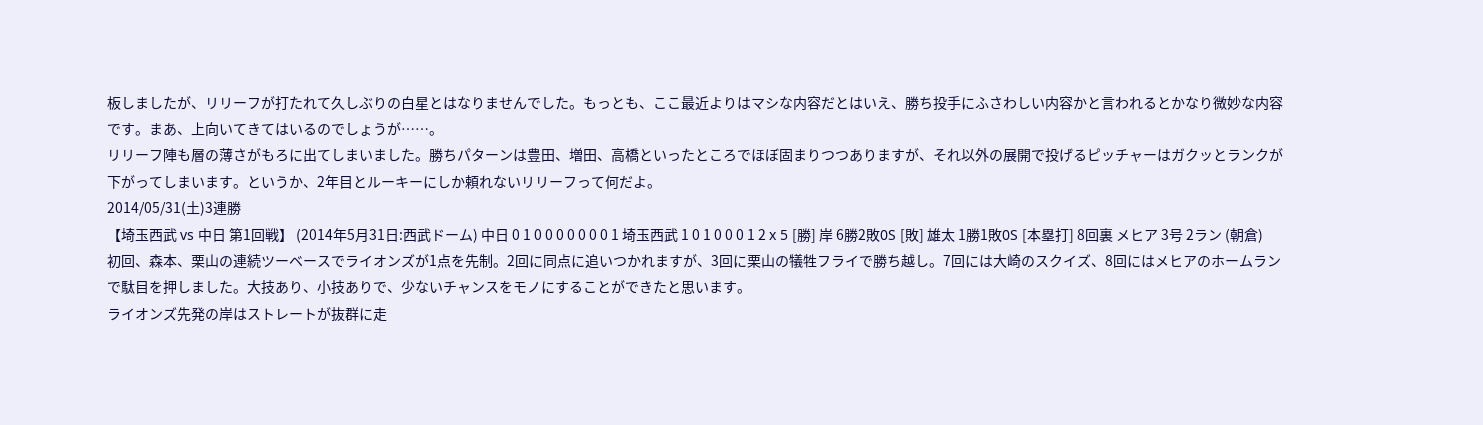板しましたが、リリーフが打たれて久しぶりの白星とはなりませんでした。もっとも、ここ最近よりはマシな内容だとはいえ、勝ち投手にふさわしい内容かと言われるとかなり微妙な内容です。まあ、上向いてきてはいるのでしょうが……。
リリーフ陣も層の薄さがもろに出てしまいました。勝ちパターンは豊田、増田、高橋といったところでほぼ固まりつつありますが、それ以外の展開で投げるピッチャーはガクッとランクが下がってしまいます。というか、2年目とルーキーにしか頼れないリリーフって何だよ。
2014/05/31(土)3連勝
【埼玉西武 vs 中日 第1回戦】 (2014年5月31日:西武ドーム) 中日 0 1 0 0 0 0 0 0 0 1 埼玉西武 1 0 1 0 0 0 1 2 x 5 [勝] 岸 6勝2敗0S [敗] 雄太 1勝1敗0S [本塁打] 8回裏 メヒア 3号 2ラン (朝倉)
初回、森本、栗山の連続ツーベースでライオンズが1点を先制。2回に同点に追いつかれますが、3回に栗山の犠牲フライで勝ち越し。7回には大崎のスクイズ、8回にはメヒアのホームランで駄目を押しました。大技あり、小技ありで、少ないチャンスをモノにすることができたと思います。
ライオンズ先発の岸はストレートが抜群に走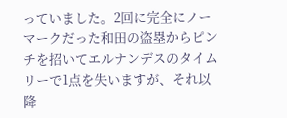っていました。2回に完全にノーマークだった和田の盗塁からピンチを招いてエルナンデスのタイムリーで1点を失いますが、それ以降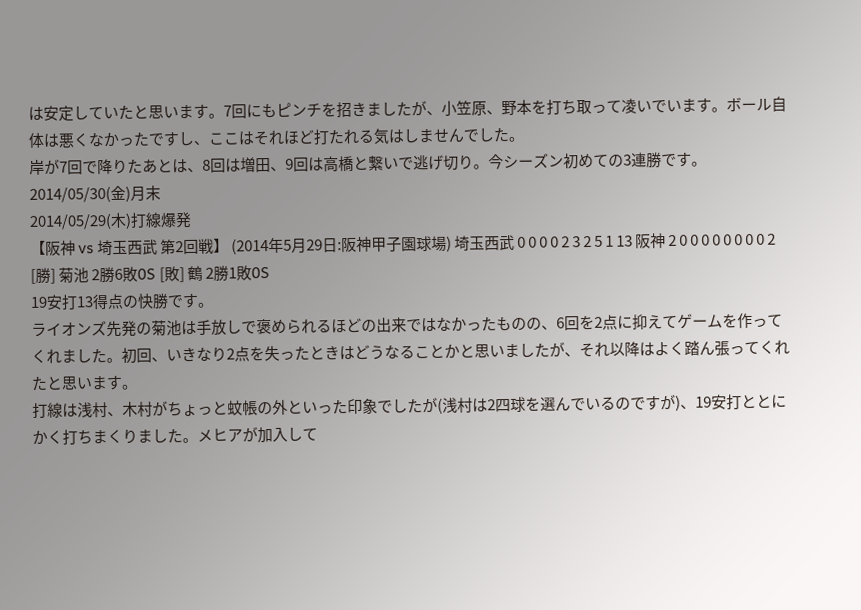は安定していたと思います。7回にもピンチを招きましたが、小笠原、野本を打ち取って凌いでいます。ボール自体は悪くなかったですし、ここはそれほど打たれる気はしませんでした。
岸が7回で降りたあとは、8回は増田、9回は高橋と繋いで逃げ切り。今シーズン初めての3連勝です。
2014/05/30(金)月末
2014/05/29(木)打線爆発
【阪神 vs 埼玉西武 第2回戦】 (2014年5月29日:阪神甲子園球場) 埼玉西武 0 0 0 0 2 3 2 5 1 13 阪神 2 0 0 0 0 0 0 0 0 2 [勝] 菊池 2勝6敗0S [敗] 鶴 2勝1敗0S
19安打13得点の快勝です。
ライオンズ先発の菊池は手放しで褒められるほどの出来ではなかったものの、6回を2点に抑えてゲームを作ってくれました。初回、いきなり2点を失ったときはどうなることかと思いましたが、それ以降はよく踏ん張ってくれたと思います。
打線は浅村、木村がちょっと蚊帳の外といった印象でしたが(浅村は2四球を選んでいるのですが)、19安打ととにかく打ちまくりました。メヒアが加入して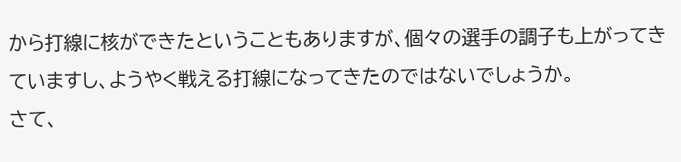から打線に核ができたということもありますが、個々の選手の調子も上がってきていますし、ようやく戦える打線になってきたのではないでしょうか。
さて、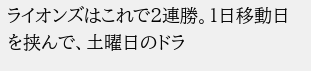ライオンズはこれで2連勝。1日移動日を挟んで、土曜日のドラ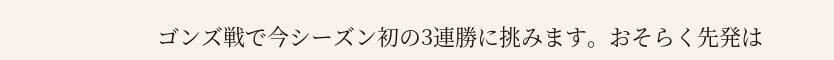ゴンズ戦で今シーズン初の3連勝に挑みます。おそらく先発は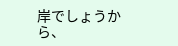岸でしょうから、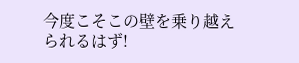今度こそこの壁を乗り越えられるはず!